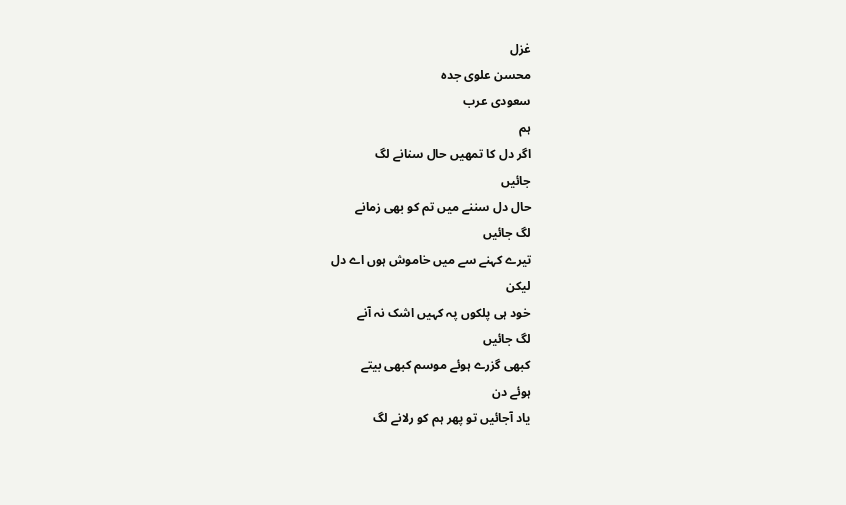غزل
محسن علوی جدہ
سعودی عرب
ہم
اگر دل کا تمھیں حال سنانے لگ
جائیں
حال دل سننے میں تم کو بھی زمانے
لگ جائیں
تیرے کہنے سے میں خاموش ہوں اے دل
لیکن
خود ہی پلکوں پہ کہیں اشک نہ آنے
لگ جائیں
کبھی گزرے ہوئے موسم کبھی بیتے
ہوئے دن
یاد آجائیں تو پھر ہم کو رلانے لگ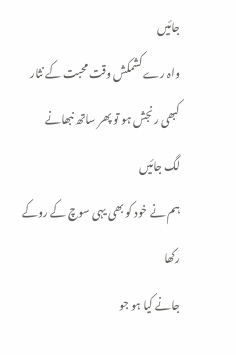جائیں
واہ رے کشمکش وقت محبت کے نثار
کبھی رنجش ہو تو پھر ساتھ نبھانے
لگ جائیں
ہم نے خود کو بھی یہی سوچ کے روکے
رکھا
جانے کیا ہو جو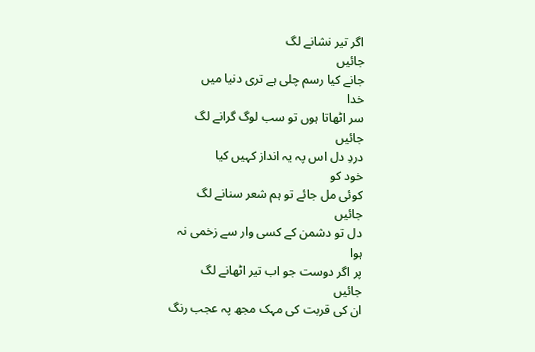اگر تیر نشانے لگ
جائیں
جانے کیا رسم چلی ہے تری دنیا میں
خدا
سر اٹھاتا ہوں تو سب لوگ گرانے لگ
جائیں
دردِ دل اس پہ یہ انداز کہیں کیا
خود کو
کوئی مل جائے تو ہم شعر سنانے لگ
جائیں
دل تو دشمن کے کسی وار سے زخمی نہ
ہوا
پر اگر دوست جو اب تیر اٹھانے لگ
جائیں
ان کی قربت کی مہک مجھ پہ عجب رنگ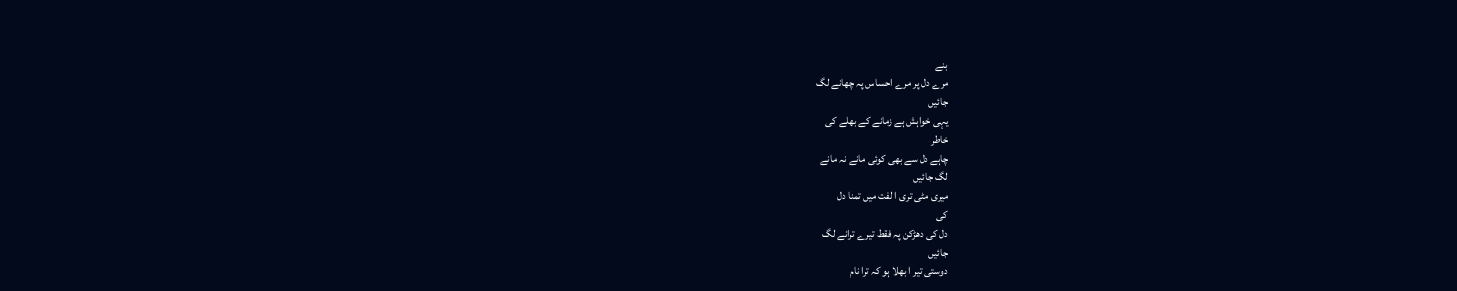بنے
مرے دل پر مرے احساس پہ چھانے لگ
جائیں
یہی خواہش ہے زمانے کے بھلے کی
خاطر
چاہے دل سے بھی کوئی مانے نہ مانے
لگ جائیں
میری مٹی تری ا لفت میں تمنا دل
کی
دل کی دھڑکن پہ فقط تیرے ترانے لگ
جائیں
دوستی تیر ا بھلا ہو کہ ترا نام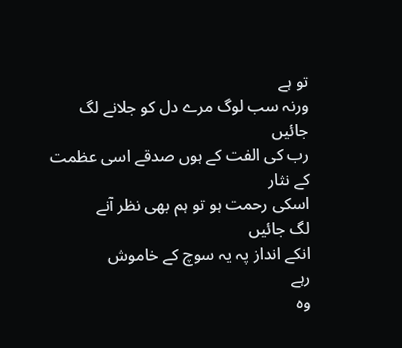تو ہے
ورنہ سب لوگ مرے دل کو جلانے لگ
جائیں
رب کی الفت کے ہوں صدقے اسی عظمت
کے نثار
اسکی رحمت ہو تو ہم بھی نظر آنے
لگ جائیں
انکے انداز پہ یہ سوچ کے خاموش
رہے
وہ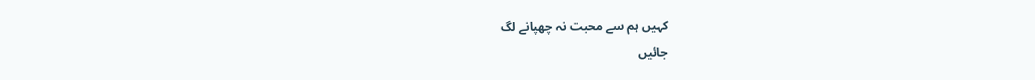کہیں ہم سے محبت نہ چھپانے لگ
جائیں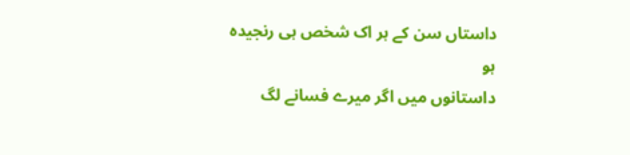داستاں سن کے ہر اک شخص ہی رنجیدہ
ہو
داستانوں میں اگر میرے فسانے لگ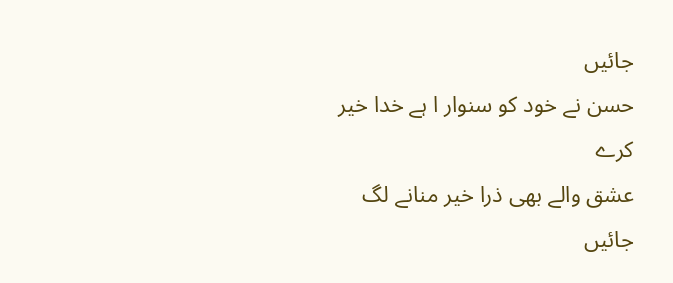جائیں
حسن نے خود کو سنوار ا ہے خدا خیر
کرے
عشق والے بھی ذرا خیر منانے لگ
جائیں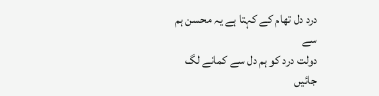درد دل تھام کے کہتا ہے یہ محسن ہم
سے
دولت درد کو ہم دل سے کمانے لگ
جائیں